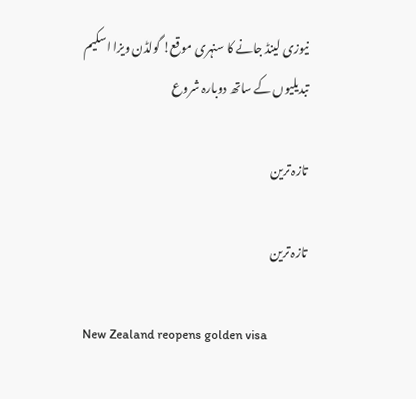نیوزی لینڈ جانے کا سنہری موقع! گولڈن ویزا اسکیم تبدیلیوں کے ساتھ دوبارہ شروع

تازہ ترین

تازہ ترین

New Zealand reopens golden visa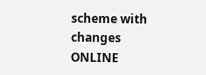scheme with changes
ONLINE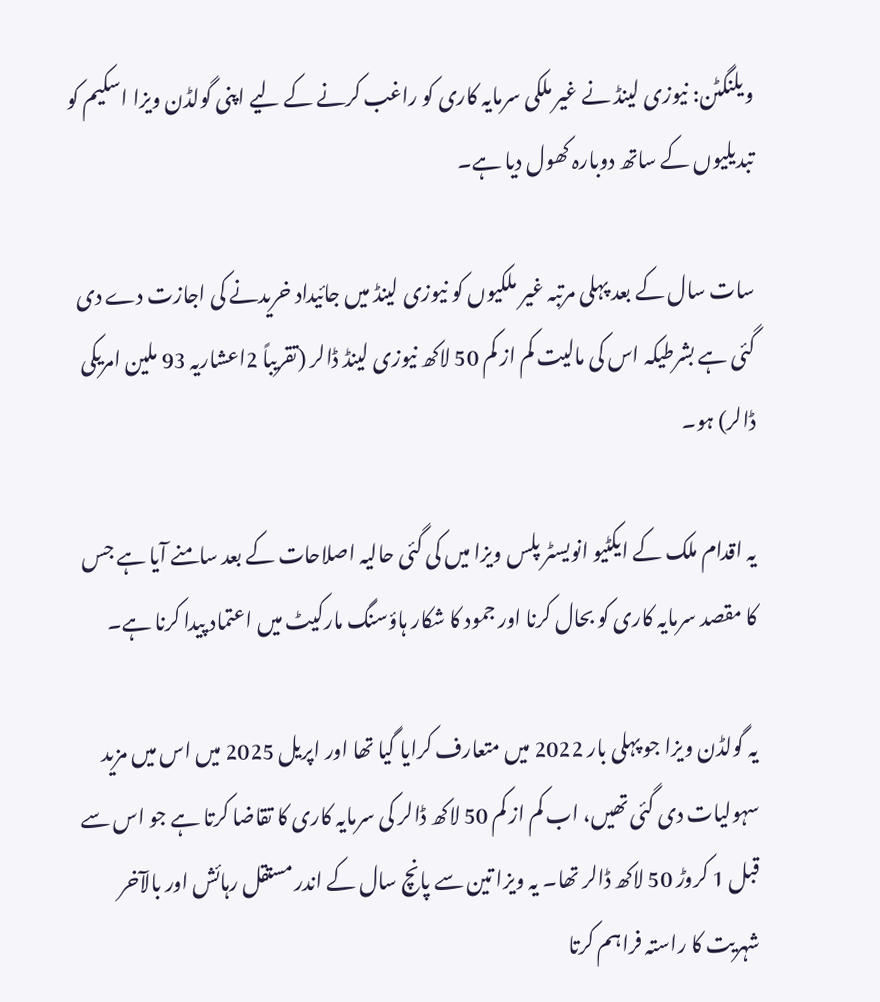ویلنگٹن: نیوزی لینڈ نے غیر ملکی سرمایہ کاری کو راغب کرنے کے لیے اپنی گولڈن ویزا اسکیم کو تبدیلیوں کے ساتھ دوبارہ کھول دیا ہے۔

سات سال کے بعد پہلی مرتبہ غیر ملکیوں کو نیوزی لینڈ میں جائیداد خریدنے کی اجازت دے دی گئی ہے بشرطیکہ اس کی مالیت کم از کم 50 لاکھ نیوزی لینڈ ڈالر (تقریباً 2اعشاریہ 93 ملین امریکی ڈالر) ہو۔

یہ اقدام ملک کے ایکٹیو انویسٹر پلس ویزا میں کی گئی حالیہ اصلاحات کے بعد سامنے آیا ہے جس کا مقصد سرمایہ کاری کو بحال کرنا اور جمود کا شکار ہاؤسنگ مارکیٹ میں اعتماد پیدا کرنا ہے۔

یہ گولڈن ویزا جو پہلی بار 2022 میں متعارف کرایا گیا تھا اور اپریل 2025 میں اس میں مزید سہولیات دی گئی تھیں، اب کم از کم 50 لاکھ ڈالر کی سرمایہ کاری کا تقاضا کرتا ہے جو اس سے قبل 1 کروڑ 50 لاکھ ڈالر تھا۔ یہ ویزا تین سے پانچ سال کے اندر مستقل رہائش اور بالآخر شہریت کا راستہ فراہم کرتا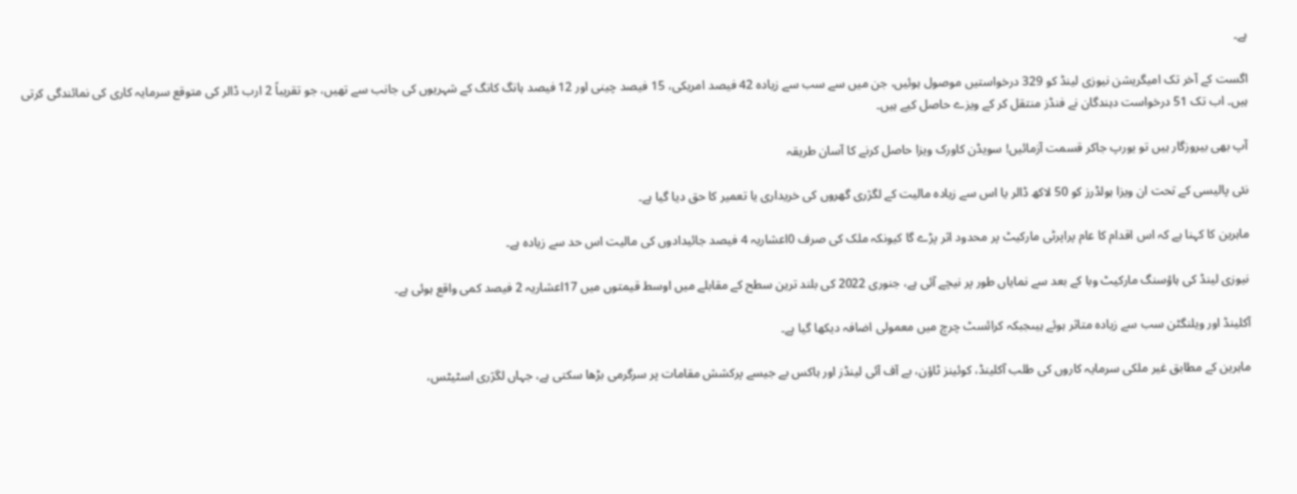ہے۔

اگست کے آخر تک امیگریشن نیوزی لینڈ کو 329 درخواستیں موصول ہوئیں، جن میں سے سب سے زیادہ 42 فیصد امریکی، 15 فیصد چینی اور 12 فیصد ہانگ کانگ کے شہریوں کی جانب سے تھیں، جو تقریباً 2 ارب ڈالر کی متوقع سرمایہ کاری کی نمائندگی کرتی ہیں۔ اب تک 51 درخواست دہندگان نے فنڈز منتقل کر کے ویزے حاصل کیے ہیں۔

آپ بھی بیروزگار ہیں تو یورپ جاکر قسمت آزمائیں! سویڈن کاورک ویزا حاصل کرنے کا آسان طریقہ

نئی پالیسی کے تحت ان ویزا ہولڈرز کو 50 لاکھ ڈالر یا اس سے زیادہ مالیت کے لگژری گھروں کی خریداری یا تعمیر کا حق دیا گیا ہے۔

ماہرین کا کہنا ہے کہ اس اقدام کا عام پراپرٹی مارکیٹ پر محدود اثر پڑے گا کیونکہ ملک کی صرف 0اعشاریہ 4 فیصد جائیدادوں کی مالیت اس حد سے زیادہ ہے۔

نیوزی لینڈ کی ہاؤسنگ مارکیٹ وبا کے بعد سے نمایاں طور پر نیچے آئی ہے، جنوری 2022 کی بلند ترین سطح کے مقابلے میں اوسط قیمتوں میں 17اعشاریہ 2 فیصد کمی واقع ہوئی ہے۔

آکلینڈ اور ویلنگٹن سب سے زیادہ متاثر ہوئے ہیںجبکہ کرائسٹ چرچ میں معمولی اضافہ دیکھا گیا ہے۔

ماہرین کے مطابق غیر ملکی سرمایہ کاروں کی طلب آکلینڈ، کوئینز ٹاؤن، بے آف آئی لینڈز اور ہاکس بے جیسے پرکشش مقامات پر سرگرمی بڑھا سکتی ہے، جہاں لگژری اسٹیٹس،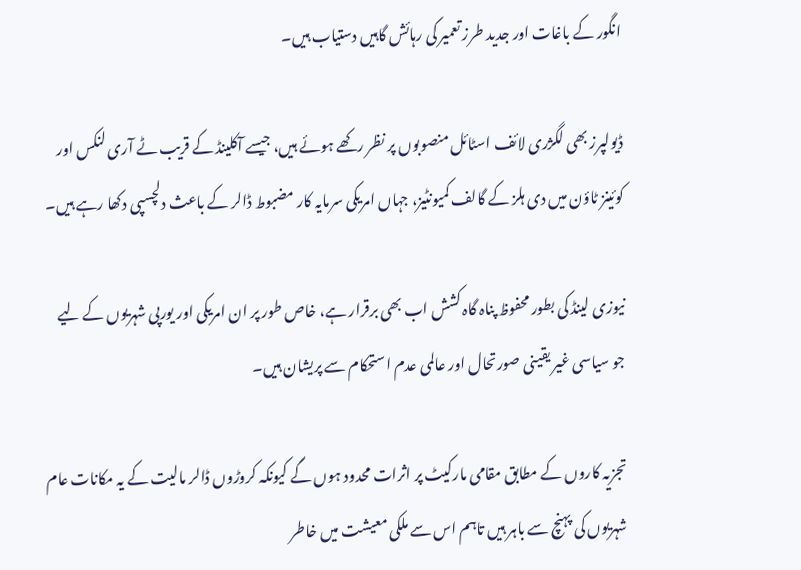انگور کے باغات اور جدید طرز تعمیر کی رہائش گاہیں دستیاب ہیں۔

ڈیولپرز بھی لگژری لائف اسٹائل منصوبوں پر نظر رکھے ہوئے ہیں، جیسے آکلینڈ کے قریب ٹے آری لنکس اور کوئینز ٹاؤن میں دی ہلز کے گالف کمیونٹیز، جہاں امریکی سرمایہ کار مضبوط ڈالر کے باعث دلچسپی دکھا رہے ہیں۔

نیوزی لینڈ کی بطور محفوظ پناہ گاہ کشش اب بھی برقرار ہے، خاص طور پر ان امریکی اور یورپی شہریوں کے لیے جو سیاسی غیر یقینی صورتحال اور عالمی عدم استحکام سے پریشان ہیں۔

تجزیہ کاروں کے مطابق مقامی مارکیٹ پر اثرات محدود ہوں گے کیونکہ کروڑوں ڈالر مالیت کے یہ مکانات عام شہریوں کی پہنچ سے باہر ہیں تاہم اس سے ملکی معیشت میں خاطر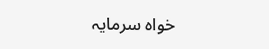خواہ سرمایہ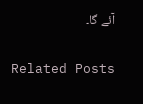آئے گا۔

Related Posts